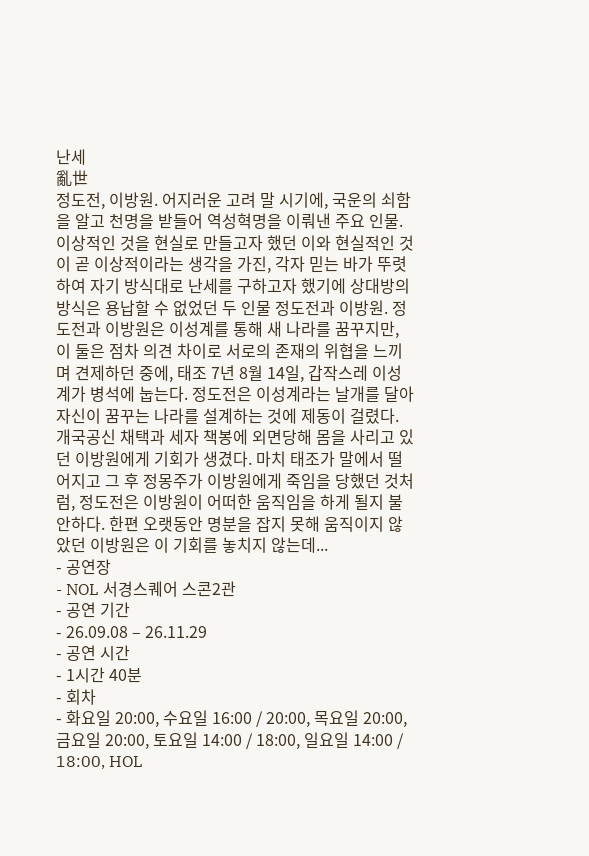난세
亂世
정도전, 이방원. 어지러운 고려 말 시기에, 국운의 쇠함을 알고 천명을 받들어 역성혁명을 이뤄낸 주요 인물. 이상적인 것을 현실로 만들고자 했던 이와 현실적인 것이 곧 이상적이라는 생각을 가진, 각자 믿는 바가 뚜렷하여 자기 방식대로 난세를 구하고자 했기에 상대방의 방식은 용납할 수 없었던 두 인물 정도전과 이방원. 정도전과 이방원은 이성계를 통해 새 나라를 꿈꾸지만, 이 둘은 점차 의견 차이로 서로의 존재의 위협을 느끼며 견제하던 중에, 태조 7년 8월 14일, 갑작스레 이성계가 병석에 눕는다. 정도전은 이성계라는 날개를 달아 자신이 꿈꾸는 나라를 설계하는 것에 제동이 걸렸다. 개국공신 채택과 세자 책봉에 외면당해 몸을 사리고 있던 이방원에게 기회가 생겼다. 마치 태조가 말에서 떨어지고 그 후 정몽주가 이방원에게 죽임을 당했던 것처럼, 정도전은 이방원이 어떠한 움직임을 하게 될지 불안하다. 한편 오랫동안 명분을 잡지 못해 움직이지 않았던 이방원은 이 기회를 놓치지 않는데...
- 공연장
- NOL 서경스퀘어 스콘2관
- 공연 기간
- 26.09.08 – 26.11.29
- 공연 시간
- 1시간 40분
- 회차
- 화요일 20:00, 수요일 16:00 / 20:00, 목요일 20:00, 금요일 20:00, 토요일 14:00 / 18:00, 일요일 14:00 / 18:00, HOL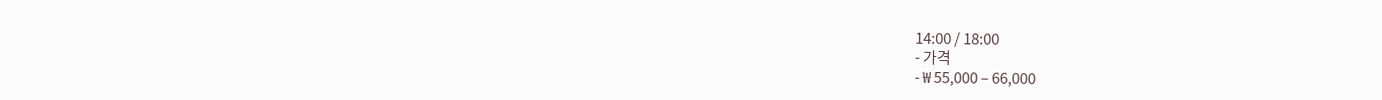14:00 / 18:00
- 가격
- ₩ 55,000 – 66,000